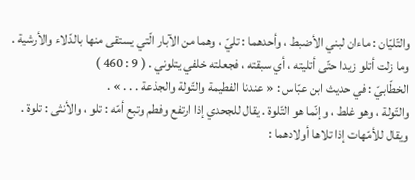والتّليّان : ماءان لبني الأضبط ، وأحدهما : تليّ ، وهما من الآبار الّتي يستقى منها بالدّلاء والأرشية .
وما زلت أتلو زيدا حتّى أتليته ، أي سبقته ، فجعلته خلفي يتلوني . ( 9 : 460 )
الخطّابيّ : في حديث ابن عبّاس : « عندنا الفطيمة والتّولة والجذعة . . . » .
والتّولة ، وهو غلط ، وإنّما هو التّلوة . يقال للجحدي إذا ارتفع وفطم وتبع أمّه : تلو ، والأنثى : تلوة . ويقال للأمّهات إذا تلاها أولادهما :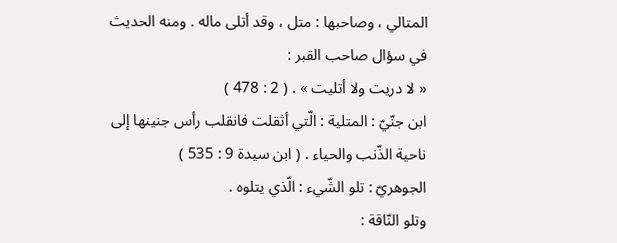المتالي ، وصاحبها : متل ، وقد أتلى ماله . ومنه الحديث في سؤال صاحب القبر :
« لا دريت ولا أتليت » . ( 2 : 478 )
ابن جنّيّ : المتلية : الّتي أثقلت فانقلب رأس جنينها إلى ناحية الذّنب والحياء . ( ابن سيدة 9 : 535 )
الجوهريّ : تلو الشّيء : الّذي يتلوه .
وتلو النّاقة :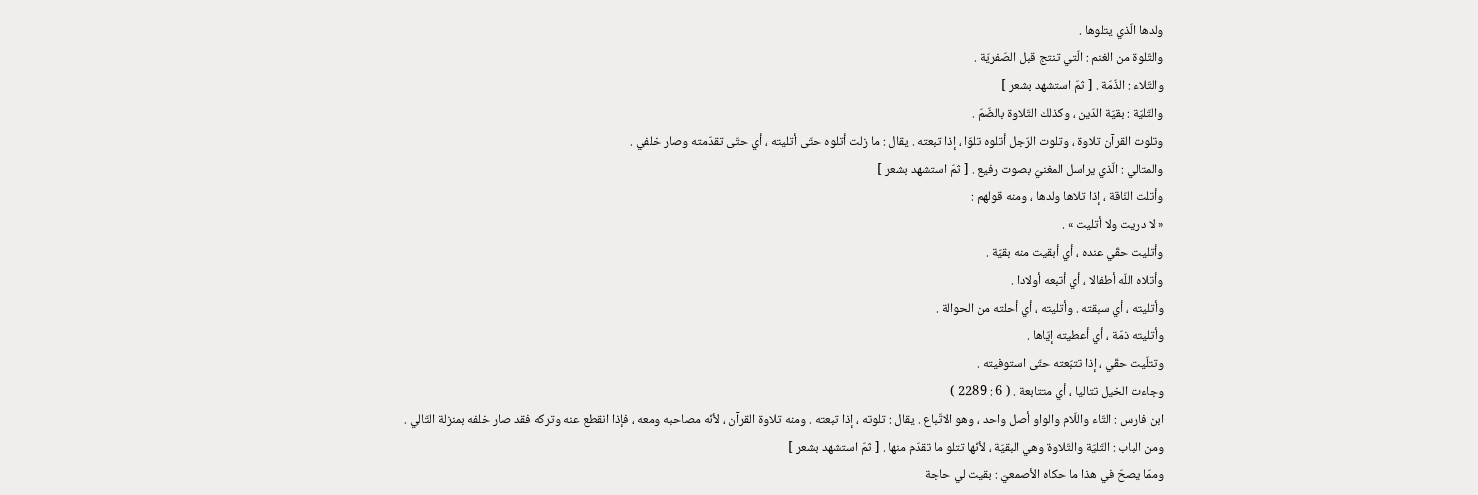ولدها الّذي يتلوها .
والتّلوة من الغنم : الّتي تنتج قبل الصّفريّة .
والتّلاء : الذّمّة . [ ثمّ استشهد بشعر ]
والتّليّة : بقيّة الدّين ، وكذلك التّلاوة بالضّمّ .
وتلوت القرآن تلاوة ، وتلوت الرّجل أتلوه تلوّا ، إذا تبعته . يقال : ما زلت أتلوه حتّى أتليته ، أي حتّى تقدّمته وصار خلفي .
والمتالي : الّذي يراسل المغنيّ بصوت رفيع . [ ثمّ استشهد بشعر ]
وأتلت النّاقة ، إذا تلاها ولدها ، ومنه قولهم :
« لا دريت ولا أتليت » .
وأتليت حقّي عنده ، أي أبقيت منه بقيّة .
وأتلاه اللّه أطفالا ، أي أتبعه أولادا .
وأتليته ، أي سبقته . وأتليته ، أي أحلته من الحوالة .
وأتليته ذمّة ، أي أعطيته إيّاها .
وتتلّيت حقّي ، إذا تتبّعته حتّى استوفيته .
وجاءت الخيل تتاليا ، أي متتابعة . ( 6 : 2289 )
ابن فارس : التّاء واللّام والواو أصل واحد ، وهو الاتّباع . يقال : تلوته ، إذا تبعته . ومنه تلاوة القرآن ، لأنّه مصاحبه ومعه ، فإذا انقطع عنه وتركه فقد صار خلفه بمنزلة التّالي .
ومن الباب : التّليّة والتّلاوة وهي البقيّة ، لأنّها تتلو ما تقدّم منها . [ ثمّ استشهد بشعر ]
وممّا يصحّ في هذا ما حكاه الأصمعيّ : بقيت لي حاجة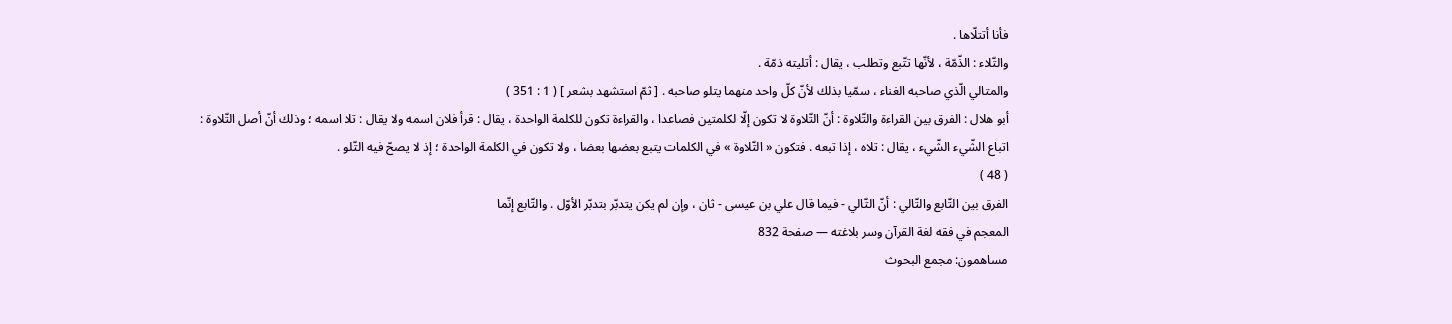فأنا أتتلّاها .
والتّلاء : الذّمّة ، لأنّها تتّبع وتطلب ، يقال : أتليته ذمّة .
والمتالي الّذي صاحبه الغناء ، سمّيا بذلك لأنّ كلّ واحد منهما يتلو صاحبه . [ ثمّ استشهد بشعر ] ( 1 : 351 )
أبو هلال : الفرق بين القراءة والتّلاوة : أنّ التّلاوة لا تكون إلّا لكلمتين فصاعدا ، والقراءة تكون للكلمة الواحدة ، يقال : قرأ فلان اسمه ولا يقال : تلا اسمه ؛ وذلك أنّ أصل التّلاوة : اتباع الشّيء الشّيء ، يقال : تلاه ، إذا تبعه . فتكون « التّلاوة » في الكلمات يتبع بعضها بعضا ، ولا تكون في الكلمة الواحدة ؛ إذ لا يصحّ فيه التّلو .
( 48 )
الفرق بين التّابع والتّالي : أنّ التّالي - فيما قال علي بن عيسى - ثان ، وإن لم يكن يتدبّر بتدبّر الأوّل . والتّابع إنّما
المعجم في فقه لغة القرآن وسر بلاغته — صفحة 832
مساهمون: مجمع البحوث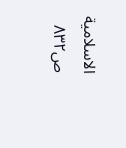الاسلامية
ص٨٣٢